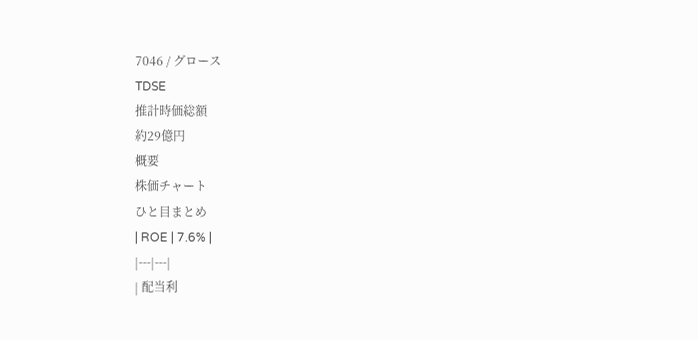7046 / グロース
TDSE
推計時価総額
約29億円
概要
株価チャート
ひと目まとめ
| ROE | 7.6% |
|---|---|
| 配当利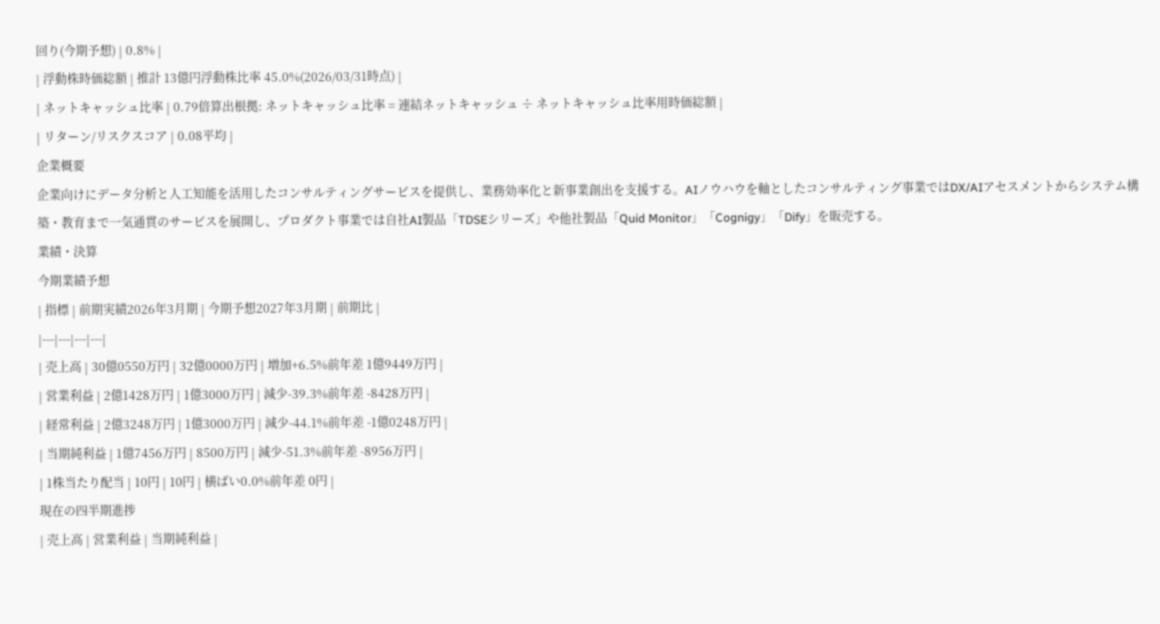回り(今期予想) | 0.8% |
| 浮動株時価総額 | 推計 13億円浮動株比率 45.0%(2026/03/31時点) |
| ネットキャッシュ比率 | 0.79倍算出根拠: ネットキャッシュ比率 = 連結ネットキャッシュ ÷ ネットキャッシュ比率用時価総額 |
| リターン/リスクスコア | 0.08平均 |
企業概要
企業向けにデータ分析と人工知能を活用したコンサルティングサービスを提供し、業務効率化と新事業創出を支援する。AIノウハウを軸としたコンサルティング事業ではDX/AIアセスメントからシステム構築・教育まで一気通貫のサービスを展開し、プロダクト事業では自社AI製品「TDSEシリーズ」や他社製品「Quid Monitor」「Cognigy」「Dify」を販売する。
業績・決算
今期業績予想
| 指標 | 前期実績2026年3月期 | 今期予想2027年3月期 | 前期比 |
|---|---|---|---|
| 売上高 | 30億0550万円 | 32億0000万円 | 増加+6.5%前年差 1億9449万円 |
| 営業利益 | 2億1428万円 | 1億3000万円 | 減少-39.3%前年差 -8428万円 |
| 経常利益 | 2億3248万円 | 1億3000万円 | 減少-44.1%前年差 -1億0248万円 |
| 当期純利益 | 1億7456万円 | 8500万円 | 減少-51.3%前年差 -8956万円 |
| 1株当たり配当 | 10円 | 10円 | 横ばい0.0%前年差 0円 |
現在の四半期進捗
| 売上高 | 営業利益 | 当期純利益 |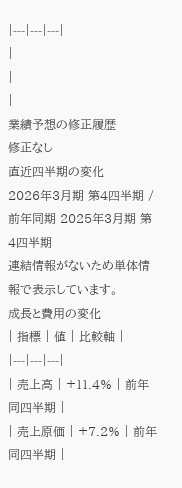|---|---|---|
|
|
|
業績予想の修正履歴
修正なし
直近四半期の変化
2026年3月期 第4四半期 / 前年同期 2025年3月期 第4四半期
連結情報がないため単体情報で表示しています。
成長と費用の変化
| 指標 | 値 | 比較軸 |
|---|---|---|
| 売上高 | +11.4% | 前年同四半期 |
| 売上原価 | +7.2% | 前年同四半期 |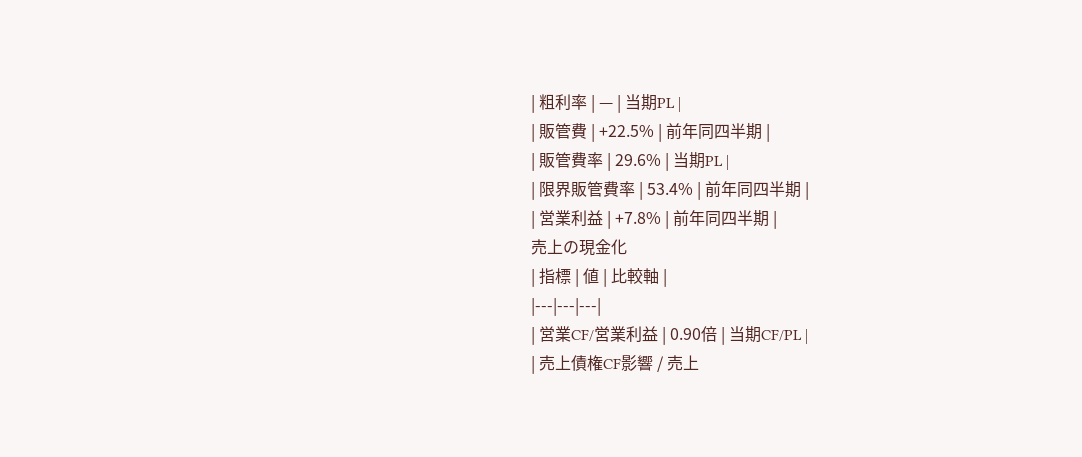| 粗利率 | — | 当期PL |
| 販管費 | +22.5% | 前年同四半期 |
| 販管費率 | 29.6% | 当期PL |
| 限界販管費率 | 53.4% | 前年同四半期 |
| 営業利益 | +7.8% | 前年同四半期 |
売上の現金化
| 指標 | 値 | 比較軸 |
|---|---|---|
| 営業CF/営業利益 | 0.90倍 | 当期CF/PL |
| 売上債権CF影響 / 売上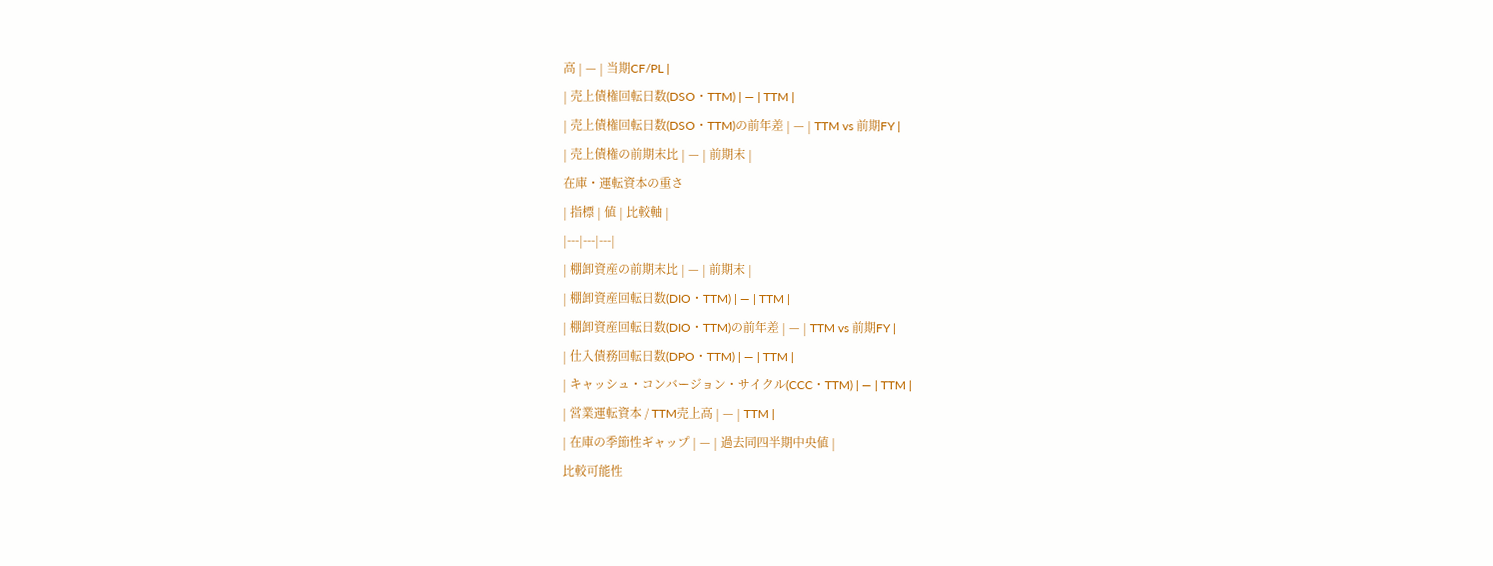高 | — | 当期CF/PL |
| 売上債権回転日数(DSO・TTM) | — | TTM |
| 売上債権回転日数(DSO・TTM)の前年差 | — | TTM vs 前期FY |
| 売上債権の前期末比 | — | 前期末 |
在庫・運転資本の重さ
| 指標 | 値 | 比較軸 |
|---|---|---|
| 棚卸資産の前期末比 | — | 前期末 |
| 棚卸資産回転日数(DIO・TTM) | — | TTM |
| 棚卸資産回転日数(DIO・TTM)の前年差 | — | TTM vs 前期FY |
| 仕入債務回転日数(DPO・TTM) | — | TTM |
| キャッシュ・コンバージョン・サイクル(CCC・TTM) | — | TTM |
| 営業運転資本 / TTM売上高 | — | TTM |
| 在庫の季節性ギャップ | — | 過去同四半期中央値 |
比較可能性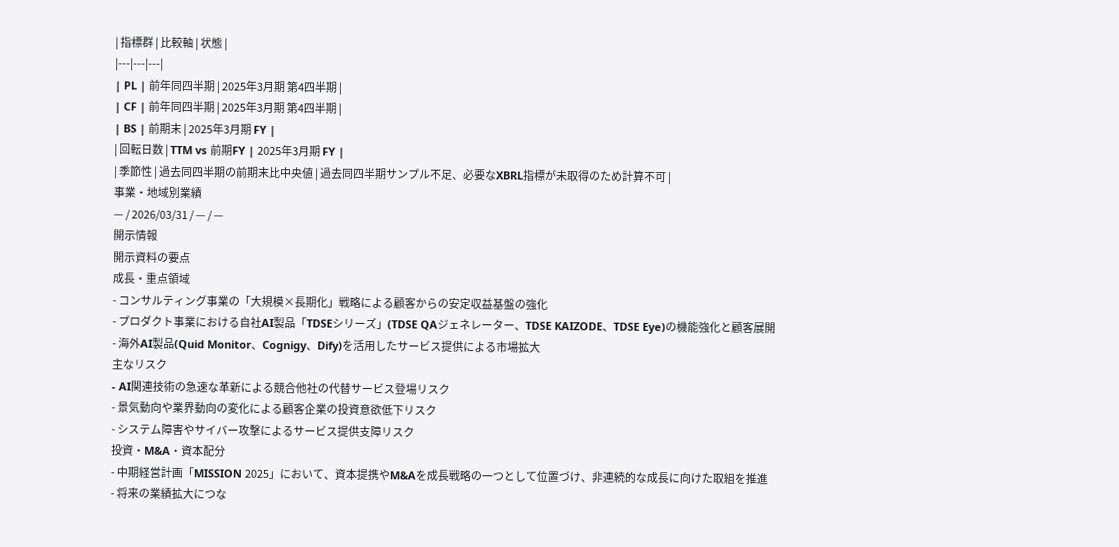| 指標群 | 比較軸 | 状態 |
|---|---|---|
| PL | 前年同四半期 | 2025年3月期 第4四半期 |
| CF | 前年同四半期 | 2025年3月期 第4四半期 |
| BS | 前期末 | 2025年3月期 FY |
| 回転日数 | TTM vs 前期FY | 2025年3月期 FY |
| 季節性 | 過去同四半期の前期末比中央値 | 過去同四半期サンプル不足、必要なXBRL指標が未取得のため計算不可 |
事業・地域別業績
— / 2026/03/31 / — / —
開示情報
開示資料の要点
成長・重点領域
- コンサルティング事業の「大規模×長期化」戦略による顧客からの安定収益基盤の強化
- プロダクト事業における自社AI製品「TDSEシリーズ」(TDSE QAジェネレーター、TDSE KAIZODE、TDSE Eye)の機能強化と顧客展開
- 海外AI製品(Quid Monitor、Cognigy、Dify)を活用したサービス提供による市場拡大
主なリスク
- AI関連技術の急速な革新による競合他社の代替サービス登場リスク
- 景気動向や業界動向の変化による顧客企業の投資意欲低下リスク
- システム障害やサイバー攻撃によるサービス提供支障リスク
投資・M&A・資本配分
- 中期経営計画「MISSION 2025」において、資本提携やM&Aを成長戦略の一つとして位置づけ、非連続的な成長に向けた取組を推進
- 将来の業績拡大につな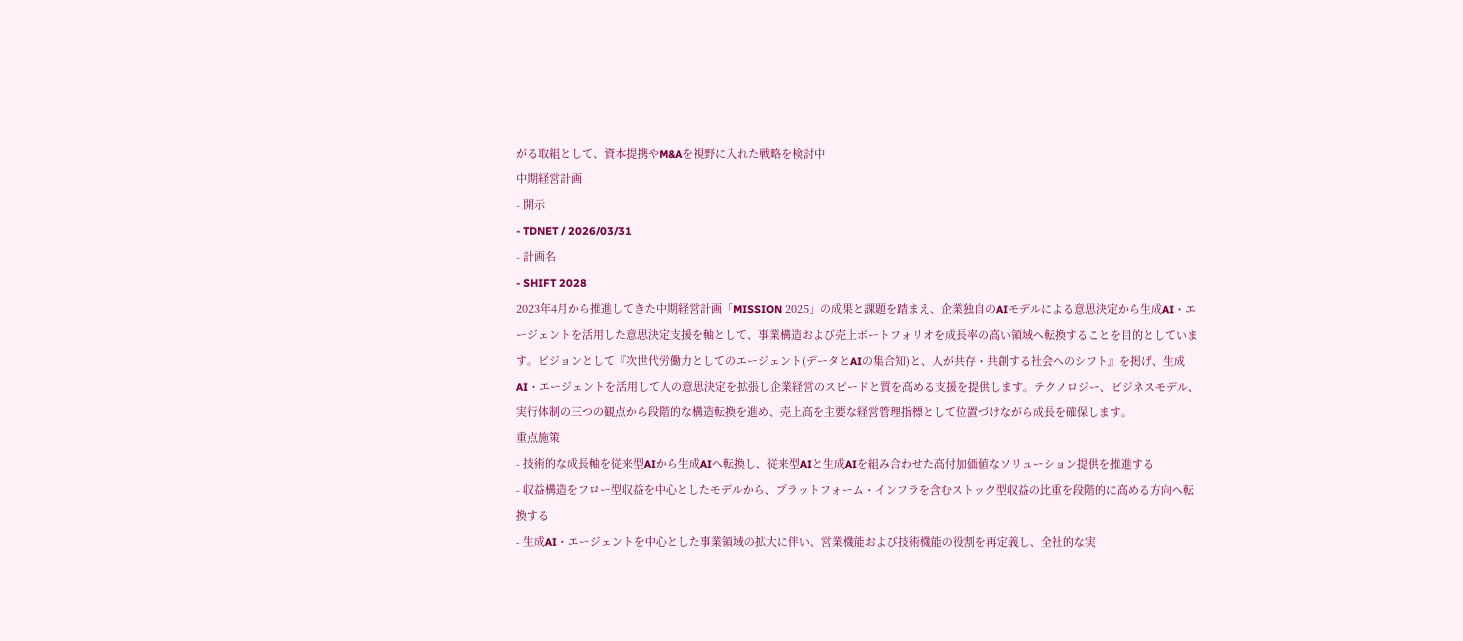がる取組として、資本提携やM&Aを視野に入れた戦略を検討中
中期経営計画
- 開示
- TDNET / 2026/03/31
- 計画名
- SHIFT 2028
2023年4月から推進してきた中期経営計画「MISSION 2025」の成果と課題を踏まえ、企業独自のAIモデルによる意思決定から生成AI・エージェントを活用した意思決定支援を軸として、事業構造および売上ポートフォリオを成長率の高い領域へ転換することを目的としています。ビジョンとして『次世代労働力としてのエージェント(データとAIの集合知)と、人が共存・共創する社会へのシフト』を掲げ、生成AI・エージェントを活用して人の意思決定を拡張し企業経営のスピードと質を高める支援を提供します。テクノロジー、ビジネスモデル、実行体制の三つの観点から段階的な構造転換を進め、売上高を主要な経営管理指標として位置づけながら成長を確保します。
重点施策
- 技術的な成長軸を従来型AIから生成AIへ転換し、従来型AIと生成AIを組み合わせた高付加価値なソリューション提供を推進する
- 収益構造をフロー型収益を中心としたモデルから、プラットフォーム・インフラを含むストック型収益の比重を段階的に高める方向へ転換する
- 生成AI・エージェントを中心とした事業領域の拡大に伴い、営業機能および技術機能の役割を再定義し、全社的な実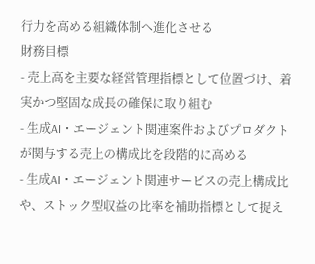行力を高める組織体制へ進化させる
財務目標
- 売上高を主要な経営管理指標として位置づけ、着実かつ堅固な成長の確保に取り組む
- 生成AI・エージェント関連案件およびプロダクトが関与する売上の構成比を段階的に高める
- 生成AI・エージェント関連サービスの売上構成比や、ストック型収益の比率を補助指標として捉え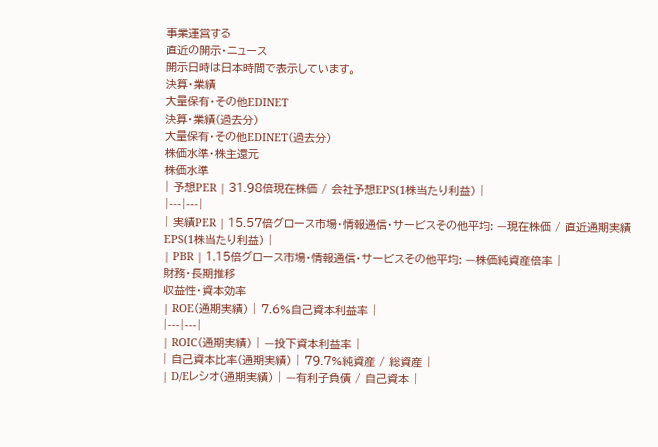事業運営する
直近の開示・ニュース
開示日時は日本時間で表示しています。
決算・業績
大量保有・その他EDINET
決算・業績(過去分)
大量保有・その他EDINET(過去分)
株価水準・株主還元
株価水準
| 予想PER | 31.98倍現在株価 / 会社予想EPS(1株当たり利益) |
|---|---|
| 実績PER | 15.57倍グロース市場・情報通信・サービスその他平均: —現在株価 / 直近通期実績EPS(1株当たり利益) |
| PBR | 1.15倍グロース市場・情報通信・サービスその他平均: —株価純資産倍率 |
財務・長期推移
収益性・資本効率
| ROE(通期実績) | 7.6%自己資本利益率 |
|---|---|
| ROIC(通期実績) | —投下資本利益率 |
| 自己資本比率(通期実績) | 79.7%純資産 / 総資産 |
| D/Eレシオ(通期実績) | —有利子負債 / 自己資本 |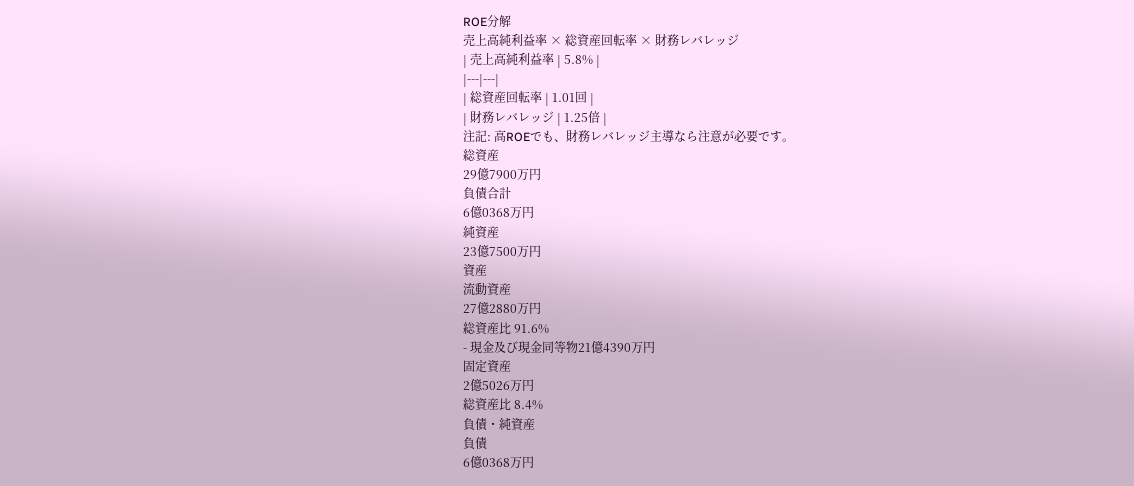ROE分解
売上高純利益率 × 総資産回転率 × 財務レバレッジ
| 売上高純利益率 | 5.8% |
|---|---|
| 総資産回転率 | 1.01回 |
| 財務レバレッジ | 1.25倍 |
注記: 高ROEでも、財務レバレッジ主導なら注意が必要です。
総資産
29億7900万円
負債合計
6億0368万円
純資産
23億7500万円
資産
流動資産
27億2880万円
総資産比 91.6%
- 現金及び現金同等物21億4390万円
固定資産
2億5026万円
総資産比 8.4%
負債・純資産
負債
6億0368万円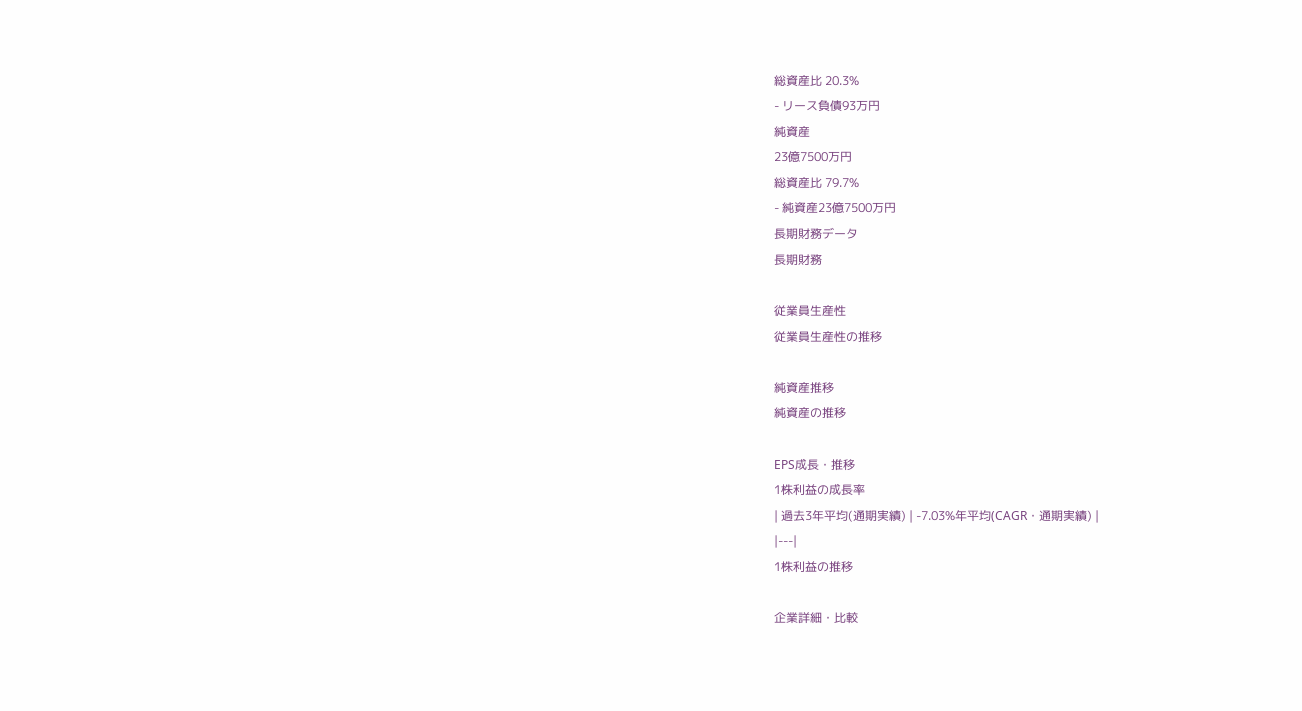総資産比 20.3%
- リース負債93万円
純資産
23億7500万円
総資産比 79.7%
- 純資産23億7500万円
長期財務データ
長期財務

従業員生産性
従業員生産性の推移

純資産推移
純資産の推移

EPS成長・推移
1株利益の成長率
| 過去3年平均(通期実績) | -7.03%年平均(CAGR・通期実績) |
|---|
1株利益の推移

企業詳細・比較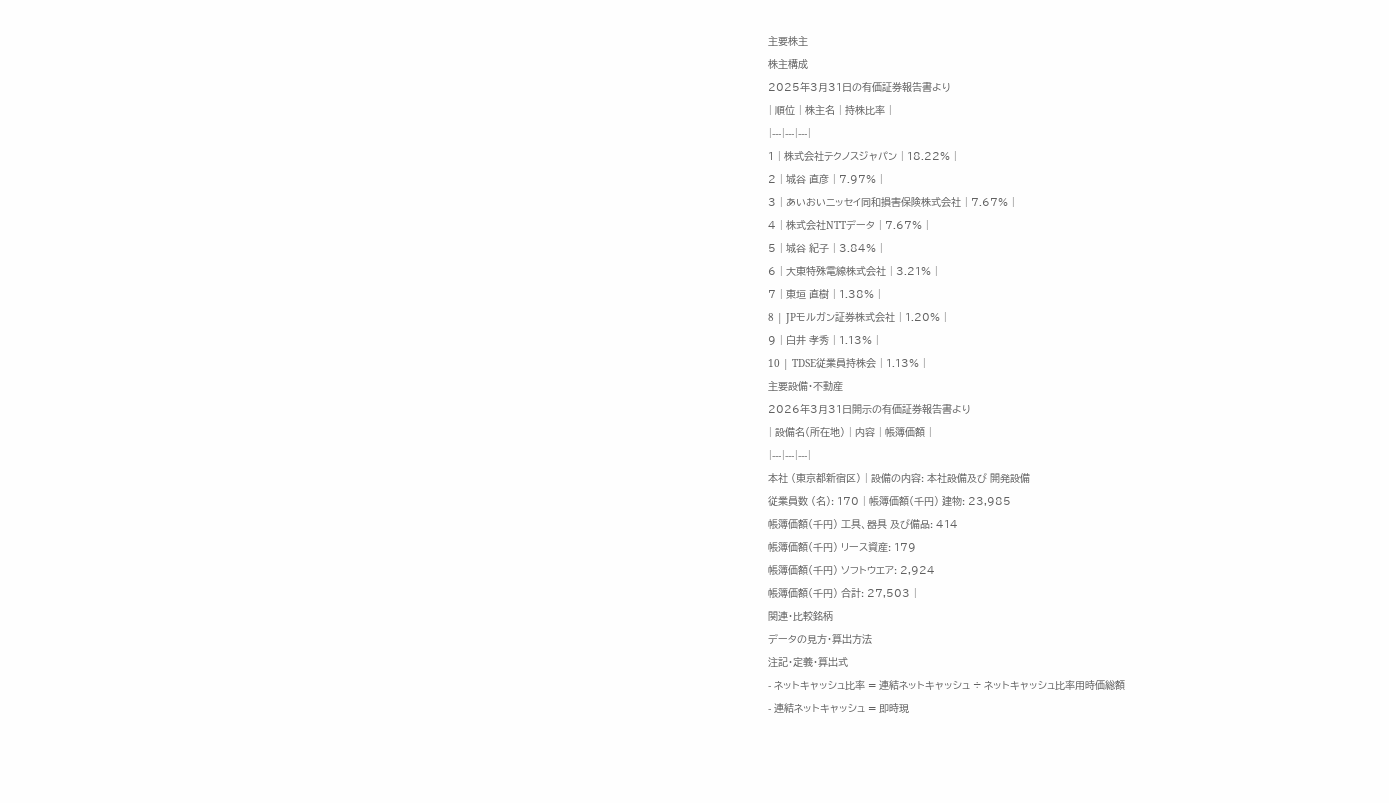主要株主
株主構成
2025年3月31日の有価証券報告書より
| 順位 | 株主名 | 持株比率 |
|---|---|---|
1 | 株式会社テクノスジャパン | 18.22% |
2 | 城谷 直彦 | 7.97% |
3 | あいおいニッセイ同和損害保険株式会社 | 7.67% |
4 | 株式会社NTTデータ | 7.67% |
5 | 城谷 紀子 | 3.84% |
6 | 大東特殊電線株式会社 | 3.21% |
7 | 東垣 直樹 | 1.38% |
8 | JPモルガン証券株式会社 | 1.20% |
9 | 白井 孝秀 | 1.13% |
10 | TDSE従業員持株会 | 1.13% |
主要設備・不動産
2026年3月31日開示の有価証券報告書より
| 設備名(所在地) | 内容 | 帳簿価額 |
|---|---|---|
本社 (東京都新宿区) | 設備の内容: 本社設備及び 開発設備
従業員数 (名): 170 | 帳簿価額(千円) 建物: 23,985
帳簿価額(千円) 工具、器具 及び備品: 414
帳簿価額(千円) リース資産: 179
帳簿価額(千円) ソフトウエア: 2,924
帳簿価額(千円) 合計: 27,503 |
関連・比較銘柄
データの見方・算出方法
注記・定義・算出式
- ネットキャッシュ比率 = 連結ネットキャッシュ ÷ ネットキャッシュ比率用時価総額
- 連結ネットキャッシュ = 即時現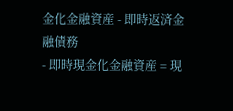金化金融資産 - 即時返済金融債務
- 即時現金化金融資産 = 現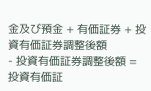金及び預金 + 有価証券 + 投資有価証券調整後額
- 投資有価証券調整後額 = 投資有価証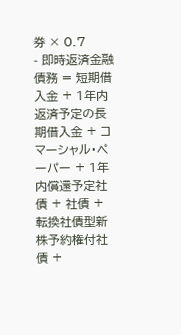券 × 0.7
- 即時返済金融債務 = 短期借入金 + 1年内返済予定の長期借入金 + コマーシャル・ペーパー + 1年内償還予定社債 + 社債 + 転換社債型新株予約権付社債 +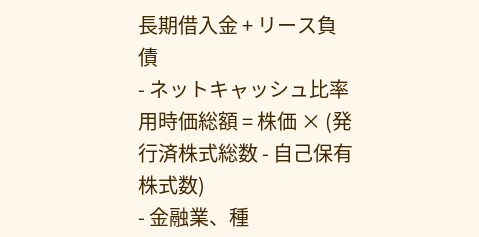長期借入金 + リース負債
- ネットキャッシュ比率用時価総額 = 株価 × (発行済株式総数 - 自己保有株式数)
- 金融業、種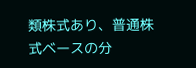類株式あり、普通株式ベースの分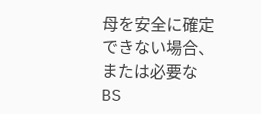母を安全に確定できない場合、または必要なBS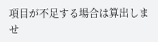項目が不足する場合は算出しませ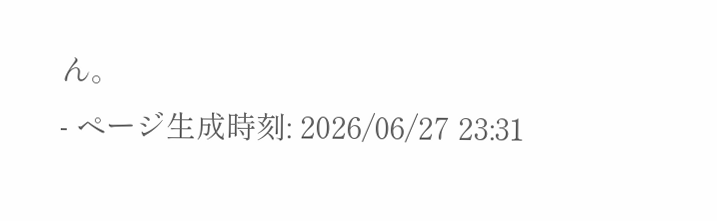ん。
- ページ生成時刻: 2026/06/27 23:31